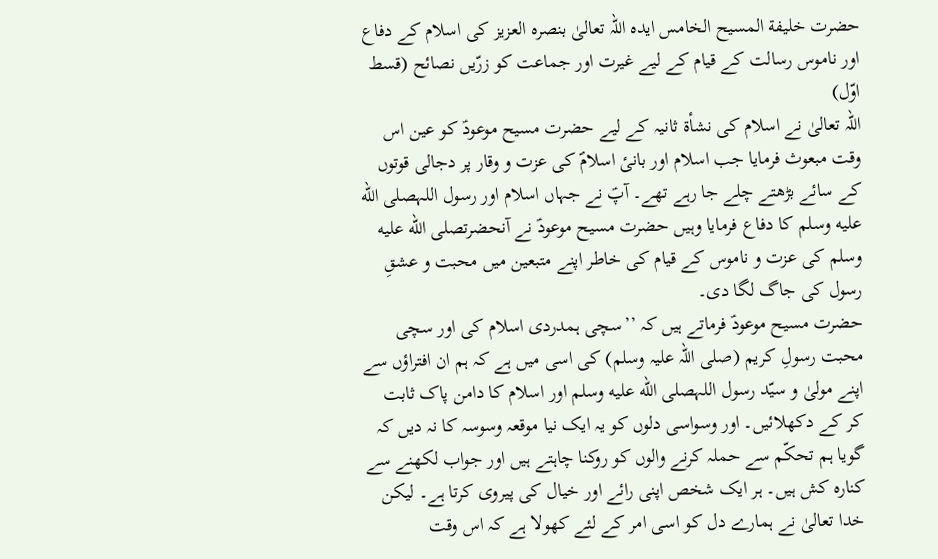حضرت خلیفة المسیح الخامس ایدہ اللہ تعالیٰ بنصرہ العزیز کی اسلام کے دفاع اور ناموس رسالت کے قیام کے لیے غیرت اور جماعت کو زرّیں نصائح (قسط اوّل)
اللہ تعالیٰ نے اسلام کی نشأة ثانیہ کے لیے حضرت مسیح موعودؑ کو عین اس وقت مبعوث فرمایا جب اسلام اور بانیٔ اسلامؐ کی عزت و وقار پر دجالی قوتوں کے سائے بڑھتے چلے جا رہے تھے۔ آپؑ نے جہاں اسلام اور رسول اللہصلى الله عليه وسلم کا دفاع فرمایا وہیں حضرت مسیح موعودؑ نے آنحضرتصلى الله عليه وسلم کی عزت و ناموس کے قیام کی خاطر اپنے متبعین میں محبت و عشقِ رسول کی جاگ لگا دی۔
حضرت مسیح موعودؑ فرماتے ہیں کہ ’’سچی ہمدردی اسلام کی اور سچی محبت رسولِ کریم (صلی اللہ علیہ وسلم) کی اسی میں ہے کہ ہم ان افتراؤں سے اپنے مولیٰ و سیّد رسول اللہصلى الله عليه وسلم اور اسلام کا دامن پاک ثابت کر کے دکھلائیں۔ اور وسواسی دلوں کو یہ ایک نیا موقعہ وسوسہ کا نہ دیں کہ گویا ہم تحکّم سے حملہ کرنے والوں کو روکنا چاہتے ہیں اور جواب لکھنے سے کنارہ کش ہیں۔ ہر ایک شخص اپنی رائے اور خیال کی پیروی کرتا ہے۔ لیکن خدا تعالیٰ نے ہمارے دل کو اسی امر کے لئے کھولا ہے کہ اس وقت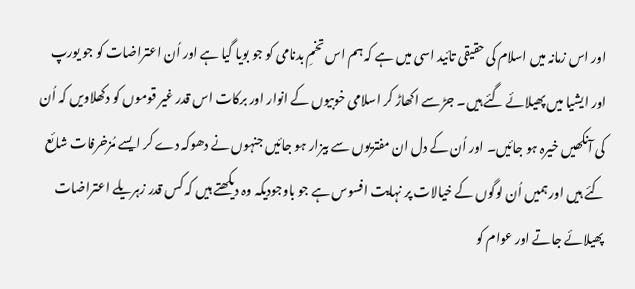اور اس زمانہ میں اسلام کی حقیقی تائید اسی میں ہے کہ ہم اس تخمِ بدنامی کو جو بویا گیا ہے اور اُن اعتراضات کو جو یورپ اور ایشیا میں پھیلائے گئے ہیں۔ جڑ سے اکھاڑ کر اسلامی خوبیوں کے انوار اور برکات اس قدر غیر قوموں کو دکھلاویں کہ اُن کی آنکھیں خیرہ ہو جائیں۔ اور اُن کے دل ان مفتریوں سے بیزار ہو جائیں جنہوں نے دھوکہ دے کر ایسے مُزخرفات شائع کئے ہیں اور ہمیں اُن لوگوں کے خیالات پر نہایت افسوس ہے جو باوجودیکہ وہ دیکھتے ہیں کہ کس قدر زہریلے اعتراضات پھیلائے جاتے اور عوام کو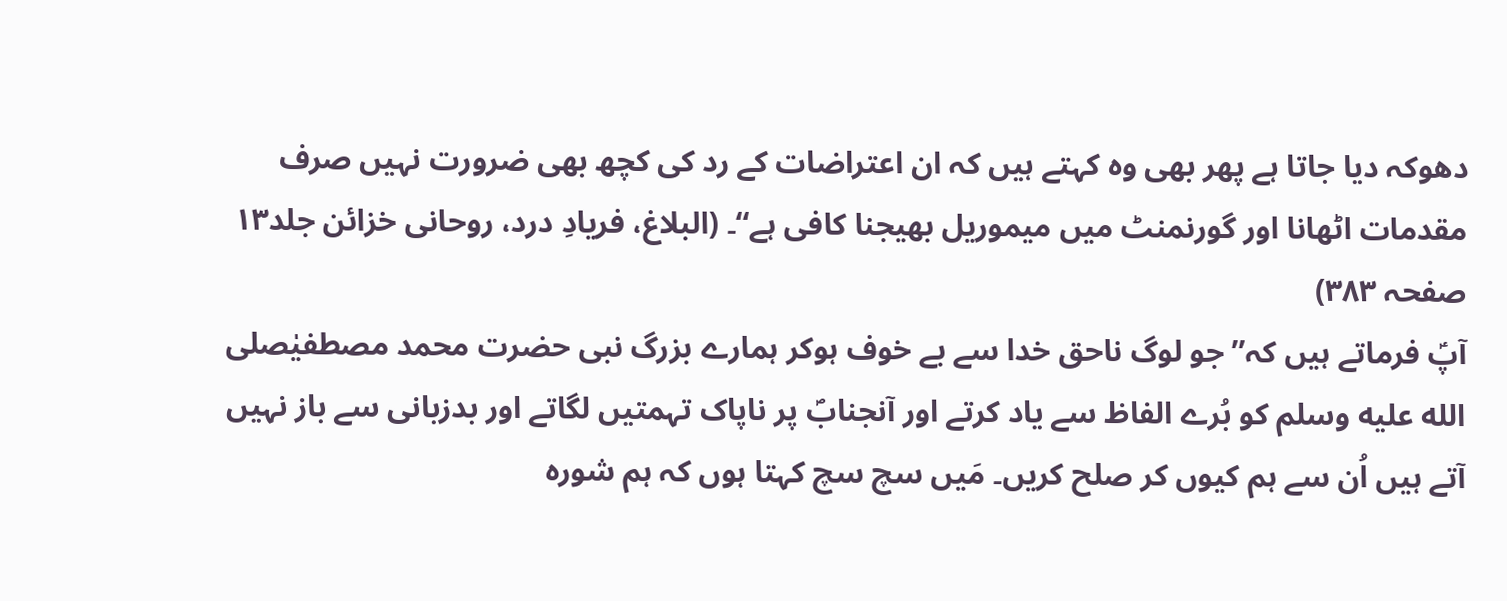دھوکہ دیا جاتا ہے پھر بھی وہ کہتے ہیں کہ ان اعتراضات کے رد کی کچھ بھی ضرورت نہیں صرف مقدمات اٹھانا اور گورنمنٹ میں میموریل بھیجنا کافی ہے‘‘۔ (البلاغ، فریادِ درد، روحانی خزائن جلد۱۳ صفحہ ۳۸۳)
آپؑ فرماتے ہیں کہ’’جو لوگ ناحق خدا سے بے خوف ہوکر ہمارے بزرگ نبی حضرت محمد مصطفیٰصلى الله عليه وسلم کو بُرے الفاظ سے یاد کرتے اور آنجنابؐ پر ناپاک تہمتیں لگاتے اور بدزبانی سے باز نہیں آتے ہیں اُن سے ہم کیوں کر صلح کریں۔ مَیں سچ سچ کہتا ہوں کہ ہم شورہ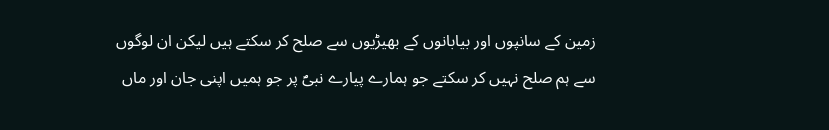زمین کے سانپوں اور بیابانوں کے بھیڑیوں سے صلح کر سکتے ہیں لیکن ان لوگوں سے ہم صلح نہیں کر سکتے جو ہمارے پیارے نبیؐ پر جو ہمیں اپنی جان اور ماں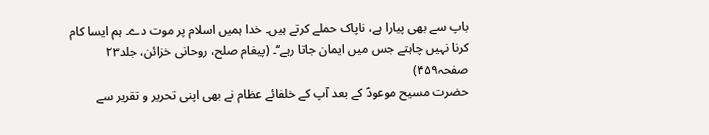باپ سے بھی پیارا ہے، ناپاک حملے کرتے ہیں۔ خدا ہمیں اسلام پر موت دے۔ ہم ایسا کام کرنا نہیں چاہتے جس میں ایمان جاتا رہے‘‘۔ (پیغام صلح، روحانی خزائن، جلد۲۳ صفحہ۴۵۹)
حضرت مسیح موعودؑ کے بعد آپ کے خلفائے عظام نے بھی اپنی تحریر و تقریر سے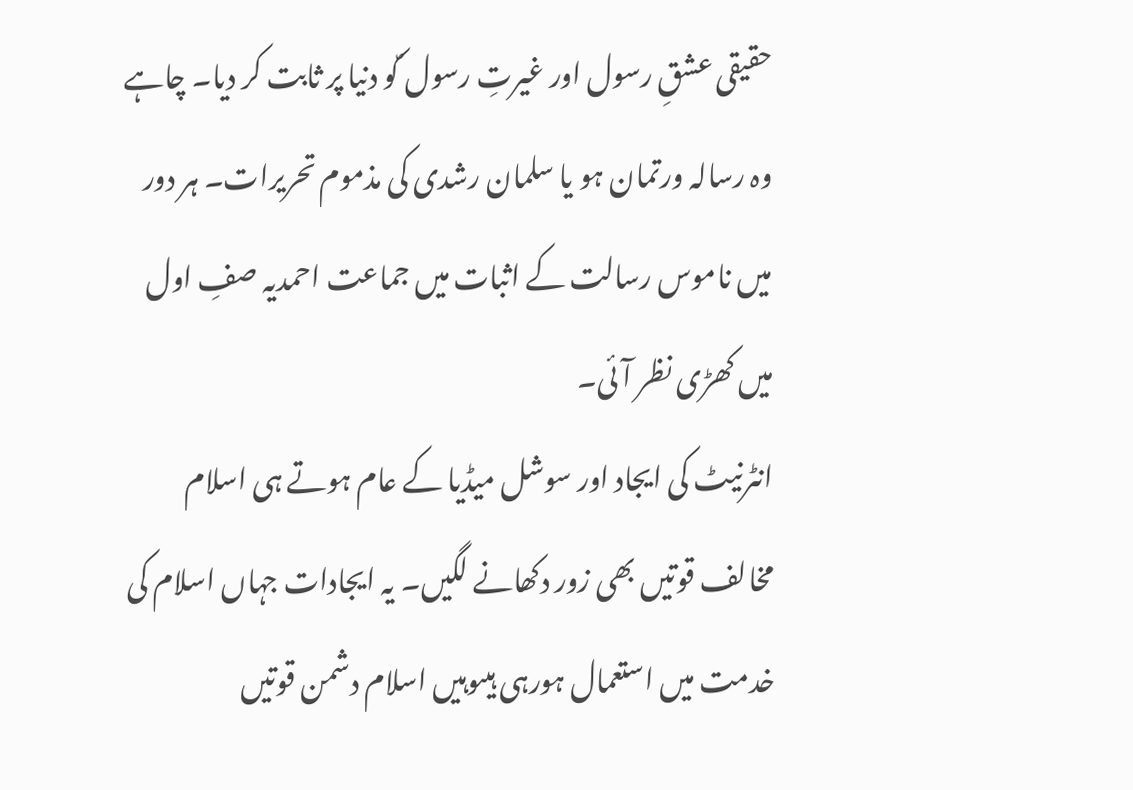حقیقی عشقِ رسول اور غیرتِ رسول ؐکو دنیا پر ثابت کر دیا۔ چاہے وہ رسالہ ورتمان ہو یا سلمان رشدی کی مذموم تحریرات۔ ہر دور میں ناموس رسالت کے اثبات میں جماعت احمدیہ صفِ اول میں کھڑی نظر آئی۔
انٹرنیٹ کی ایجاد اور سوشل میڈیا کے عام ہوتے ہی اسلام مخالف قوتیں بھی زور دکھانے لگیں۔ یہ ایجادات جہاں اسلام کی خدمت میں استعمال ہورہی ہیںوہیں اسلام دشمن قوتیں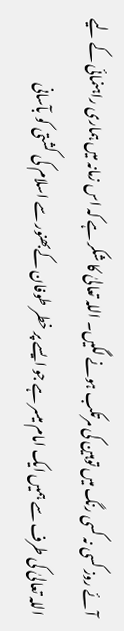آئے روز کسی نہ کسی رنگ میں توہین کی مرتکب ہونے لگیں۔ اللہ تعالیٰ کا شکر ہے کہ اس زمانہ میں ہماری راہنمائی کے لیے اللہ تعالیٰ کی طرف سے ہمیں ایک امام میسر ہے جو ایسے پر خطر طوفان کےبھنور سے اسلام کی کشتی کو بآسانی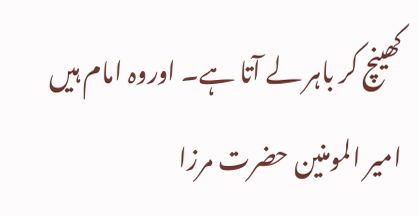کھینچ کر باہر لے آتا ہے۔ اوروہ امام ہیں امیر المومنین حضرت مرزا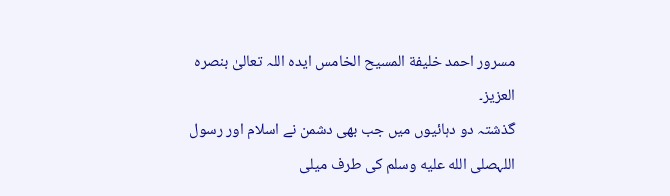مسرور احمد خلیفة المسیح الخامس ایدہ اللہ تعالیٰ بنصرہ العزیز۔
گذشتہ دو دہائیوں میں جب بھی دشمن نے اسلام اور رسول اللہصلى الله عليه وسلم کی طرف میلی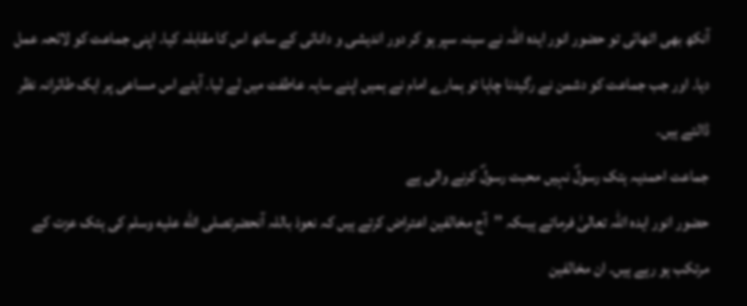آنکھ بھی اٹھائی تو حضور انور ایدہ اللہ نے سینہ سپر ہو کر دور اندیشی و دانائی کے ساتھ اس کا مقابلہ کیا۔ اپنی جماعت کو لائحہ عمل دیا۔ اور جب جماعت کو دشمن نے رگیدنا چاہا تو ہمارے امام نے ہمیں اپنے سایہ عاطفت میں لے لیا۔ آیئے اس مساعی پر ایک طائرانہ نظر ڈالتے ہیں۔
جماعت احمدیہ ہتک رسولؐ نہیں محبت رسولؐ کرنے والی ہے
حضور انور ایدہ اللہ تعالیٰ فرماتے ہیںکہ ’’آج مخالفین اعتراض کرتے ہیں کہ نعوذ باللہ آنحضرتصلى الله عليه وسلم کی ہتک عزت کے مرتکب ہو رہے ہیں۔ ان مخالفین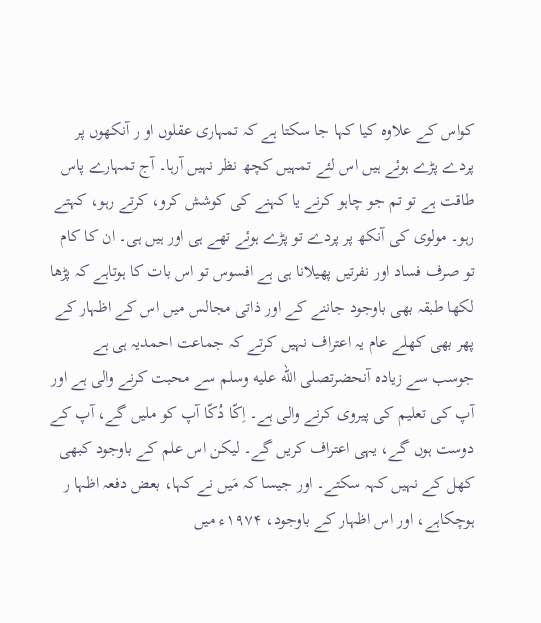کواس کے علاوہ کیا کہا جا سکتا ہے کہ تمہاری عقلوں او ر آنکھوں پر پردے پڑے ہوئے ہیں اس لئے تمہیں کچھ نظر نہیں آرہا۔ آج تمہارے پاس طاقت ہے تو تم جو چاہو کرنے یا کہنے کی کوشش کرو، کرتے رہو، کہتے رہو۔ مولوی کی آنکھ پر پردے تو پڑے ہوئے تھے ہی اور ہیں ہی۔ ان کا کام تو صرف فساد اور نفرتیں پھیلانا ہی ہے افسوس تو اس بات کا ہوتاہے کہ پڑھا لکھا طبقہ بھی باوجود جاننے کے اور ذاتی مجالس میں اس کے اظہار کے پھر بھی کھلے عام یہ اعتراف نہیں کرتے کہ جماعت احمدیہ ہی ہے جوسب سے زیادہ آنحضرتصلى الله عليه وسلم سے محبت کرنے والی ہے اور آپ کی تعلیم کی پیروی کرنے والی ہے۔ اِکّا دُکّا آپ کو ملیں گے، آپ کے دوست ہوں گے، یہی اعتراف کریں گے۔ لیکن اس علم کے باوجود کبھی کھل کے نہیں کہہ سکتے۔ اور جیسا کہ مَیں نے کہا، بعض دفعہ اظہا ر ہوچکاہے، اور اس اظہار کے باوجود، ۱۹۷۴ء میں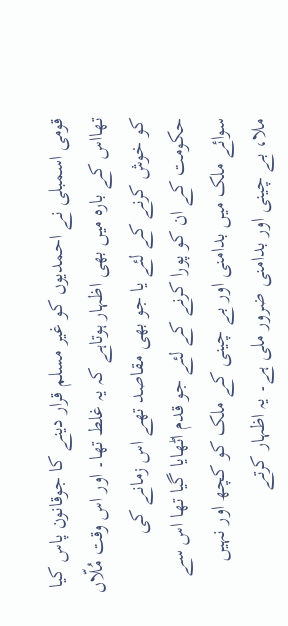قومی اسمبلی نے احمدیوں کو غیر مسلم قرار دینے کا جوقانون پاس کیا تھااس کے بارہ میں بھی اظہار ہوتاہے کہ یہ غلط تھا۔ اور اس وقت مُلّاں کو خوش کرنے کے لئے یا جو بھی مقاصد تھے اس زمانے کی حکومت کے ان کو پورا کرنے کے لئے جو قدم اٹھایا گیا تھا اس سے سوائے ملک میں بدامنی اور بے چینی کے ملک کو کچھ اور نہیں ملا، بے چینی اور بدامنی ضرور ملی ہے۔ یہ اظہار کرتے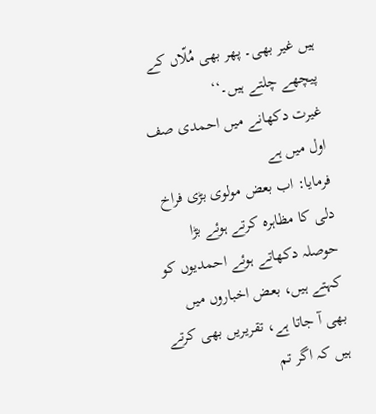ہیں غیر بھی۔ پھر بھی مُلّاں کے پیچھے چلتے ہیں۔‘‘
غیرت دکھانے میں احمدی صف اول میں ہے
فرمایا: اب بعض مولوی بڑی فراخ دلی کا مظاہرہ کرتے ہوئے بڑا حوصلہ دکھاتے ہوئے احمدیوں کو کہتے ہیں، بعض اخباروں میں بھی آ جاتا ہے، تقریریں بھی کرتے ہیں کہ اگر تم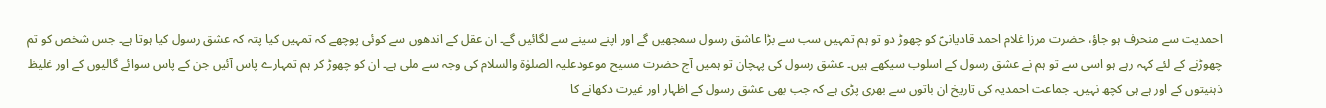احمدیت سے منحرف ہو جاؤ، حضرت مرزا غلام احمد قادیانیؑ کو چھوڑ دو تو ہم تمہیں سب سے بڑا عاشق رسول سمجھیں گے اور اپنے سینے سے لگائیں گے۔ ان عقل کے اندھوں سے کوئی پوچھے کہ تمہیں کیا پتہ کہ عشق رسول کیا ہوتا ہے۔ جس شخص کو تم چھوڑنے کے لئے کہہ رہے ہو اسی سے تو ہم نے عشق رسول کے اسلوب سیکھے ہیں۔ عشق رسول کی پہچان تو ہمیں آج حضرت مسیح موعودعلیہ الصلوٰۃ والسلام کی وجہ سے ملی ہے۔ ان کو چھوڑ کر ہم تمہارے پاس آئیں جن کے پاس سوائے گالیوں کے اور غلیظ ذہنیتوں کے اور ہے ہی کچھ نہیں۔ جماعت احمدیہ کی تاریخ ان باتوں سے بھری پڑی ہے کہ جب بھی عشق رسول کے اظہار اور غیرت دکھانے کا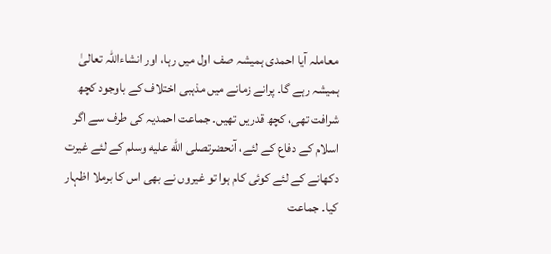معاملہ آیا احمدی ہمیشہ صف اول میں رہا، اور انشاءاللہ تعالیٰ ہمیشہ رہے گا۔ پرانے زمانے میں مذہبی اختلاف کے باوجود کچھ شرافت تھی، کچھ قدریں تھیں۔ جماعت احمدیہ کی طرف سے اگر اسلام کے دفاع کے لئے، آنحضرتصلى الله عليه وسلم کے لئے غیرت دکھانے کے لئے کوئی کام ہوا تو غیروں نے بھی اس کا برملا اظہار کیا۔ جماعت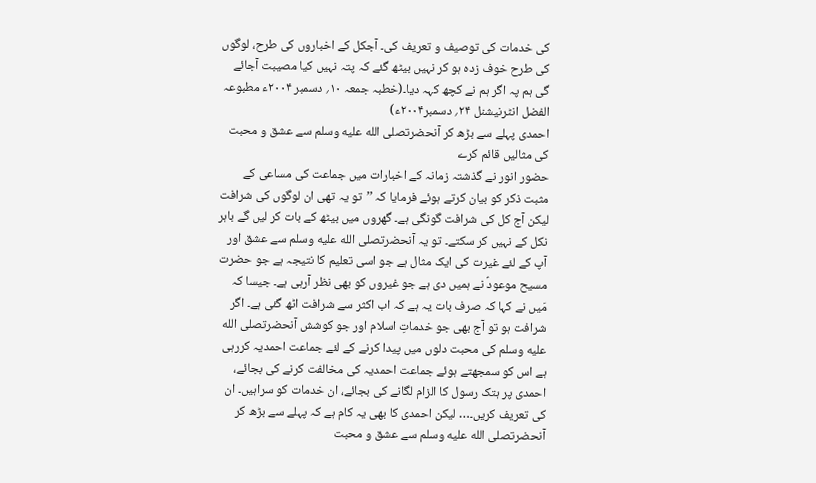کی خدمات کی توصیف و تعریف کی۔ آجکل کے اخباروں کی طرح، لوگوں کی طرح خوف زدہ ہو کر نہیں بیٹھ گئے کہ پتہ نہیں کیا مصیبت آجائے گی ہم پہ اگر ہم نے کچھ کہہ دیا۔(خطبہ جمعہ ۱۰؍ دسمبر ۲۰۰۴ء مطبوعہ الفضل انٹرنیشنل ۲۴؍ دسمبر۲۰۰۴ء)
احمدی پہلے سے بڑھ کر آنحضرتصلى الله عليه وسلم سے عشق و محبت کی مثالیں قائم کرے
حضور انور نے گذشتہ زمانہ کے اخبارات میں جماعت کی مساعی کے مثبت ذکر کو بیان کرتے ہوئے فرمایا کہ ’’تو یہ تھی ان لوگوں کی شرافت لیکن آج کل کی شرافت گونگی ہے۔ گھروں میں بیٹھ کے بات کر لیں گے باہر نکل کے نہیں کر سکتے۔ تو یہ آنحضرتصلى الله عليه وسلم سے عشق اور آپ کے لئے غیرت کی ایک مثال ہے جو اسی تعلیم کا نتیجہ ہے جو حضرت مسیح موعودؑ نے ہمیں دی ہے جو غیروں کو بھی نظر آرہی ہے۔ جیسا کہ مَیں نے کہا کہ صرف بات یہ ہے کہ اب اکثر سے شرافت اٹھ گئی ہے۔ اگر شرافت ہو تو آج بھی جو خدماتِ اسلام اور جو کوشش آنحضرتصلى الله عليه وسلم کی محبت دلوں میں پیدا کرنے کے لئے جماعت احمدیہ کررہی ہے اس کو سمجھتے ہوئے جماعت احمدیہ کی مخالفت کرنے کی بجائے، احمدی پر ہتک رسول کا الزام لگانے کی بجائے، ان خدمات کو سراہیں۔ ان کی تعریف کریں۔… لیکن احمدی کا بھی یہ کام ہے کہ پہلے سے بڑھ کر آنحضرتصلى الله عليه وسلم سے عشق و محبت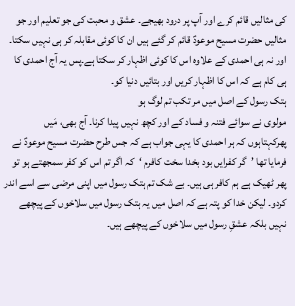کی مثالیں قائم کرے اور آپ پر درود بھیجے۔ عشق و محبت کی جو تعلیم اور جو مثالیں حضرت مسیح موعودؑ قائم کر گئے ہیں ان کا کوئی مقابلہ کر ہی نہیں سکتا۔ اور نہ ہی احمدی کے علاوہ اس کا کوئی اظہار کر سکتا ہے۔پس یہ آج احمدی کا ہی کام ہے کہ اس کا اظہار کریں اور بتائیں دنیا کو۔
ہتک رسول کے اصل میں مر تکب تم لوگ ہو
مولوی نے سوائے فتنہ و فساد کے اور کچھ نہیں پیدا کرنا۔ آج بھی، مَیں پھرکہتاہوں کہ ہر احمدی کا یہی جواب ہے کہ جس طرح حضرت مسیح موعودؑ نے فرمایا تھا ’گر کفرایں بود بخدا سخت کافرم ‘کہ اگر تم اس کو کفر سمجھتے ہو تو پھر ٹھیک ہے ہم کافر ہی ہیں۔ بے شک تم ہتک رسول میں اپنی مرضی سے اسے اندر کردو۔ لیکن خدا کو پتہ ہے کہ اصل میں یہ ہتک رسول میں سلاخوں کے پیچھے نہیں بلکہ عشقِ رسول میں سلاخوں کے پیچھے ہیں۔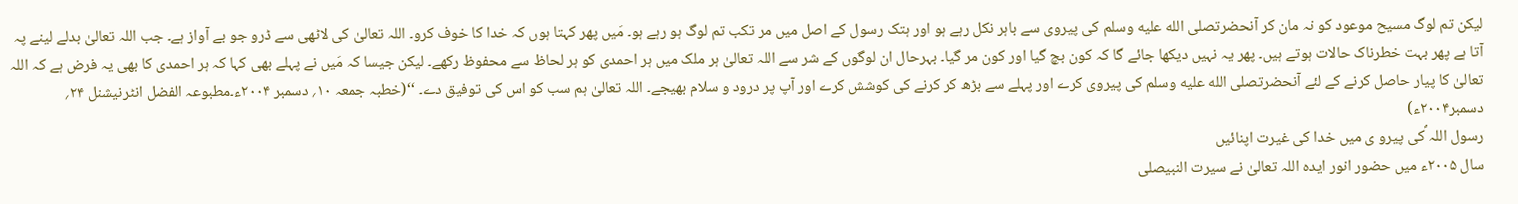لیکن تم لوگ مسیح موعود کو نہ مان کر آنحضرتصلى الله عليه وسلم کی پیروی سے باہر نکل رہے ہو اور ہتک رسول کے اصل میں مر تکب تم لوگ ہو رہے ہو۔ مَیں پھر کہتا ہوں کہ خدا کا خوف کرو۔ اللہ تعالیٰ کی لاٹھی سے ڈرو جو بے آواز ہے۔ جب اللہ تعالیٰ بدلے لینے پہ آتا ہے پھر بہت خطرناک حالات ہوتے ہیں۔ پھر یہ نہیں دیکھا جائے گا کہ کون بچ گیا اور کون مر گیا۔ بہرحال ان لوگوں کے شر سے اللہ تعالیٰ ہر ملک میں ہر احمدی کو ہر لحاظ سے محفوظ رکھے۔ لیکن جیسا کہ مَیں نے پہلے بھی کہا کہ ہر احمدی کا بھی یہ فرض ہے کہ اللہ تعالیٰ کا پیار حاصل کرنے کے لئے آنحضرتصلى الله عليه وسلم کی پیروی کرے اور پہلے سے بڑھ کر کرنے کی کوشش کرے اور آپ پر درود و سلام بھیجے۔ اللہ تعالیٰ ہم سب کو اس کی توفیق دے۔ ‘‘(خطبہ جمعہ ۱۰؍ دسمبر ۲۰۰۴ء۔مطبوعہ الفضل انٹرنیشنل ۲۴؍ دسمبر۲۰۰۴ء)
رسول اللہ ؐکی پیرو ی میں خدا کی غیرت اپنائیں
سال ۲۰۰۵ء میں حضور انور ایدہ اللہ تعالیٰ نے سیرت النبیصلى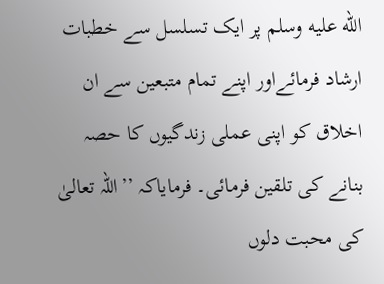الله عليه وسلم پر ایک تسلسل سے خطبات ارشاد فرمائےاور اپنے تمام متبعین سے ان اخلاق کو اپنی عملی زندگیوں کا حصہ بنانے کی تلقین فرمائی۔ فرمایاکہ ’’اللہ تعالیٰ کی محبت دلوں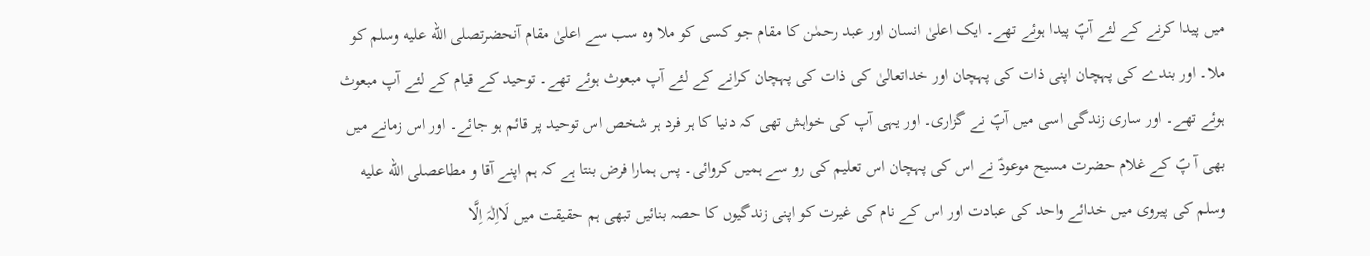میں پیدا کرنے کے لئے آپؐ پیدا ہوئے تھے۔ ایک اعلیٰ انسان اور عبد رحمٰن کا مقام جو کسی کو ملا وہ سب سے اعلیٰ مقام آنحضرتصلى الله عليه وسلم کو ملا۔ اور بندے کی پہچان اپنی ذات کی پہچان اور خداتعالیٰ کی ذات کی پہچان کرانے کے لئے آپ مبعوث ہوئے تھے۔ توحید کے قیام کے لئے آپ مبعوث ہوئے تھے۔ اور ساری زندگی اسی میں آپؐ نے گزاری۔ اور یہی آپ کی خواہش تھی کہ دنیا کا ہر فرد ہر شخص اس توحید پر قائم ہو جائے۔ اور اس زمانے میں بھی آ پؐ کے غلام حضرت مسیح موعودؑ نے اس کی پہچان اس تعلیم کی رو سے ہمیں کروائی۔ پس ہمارا فرض بنتا ہے کہ ہم اپنے آقا و مطاعصلى الله عليه وسلم کی پیروی میں خدائے واحد کی عبادت اور اس کے نام کی غیرت کو اپنی زندگیوں کا حصہ بنائیں تبھی ہم حقیقت میں لَااِلٰہَ اِلَّا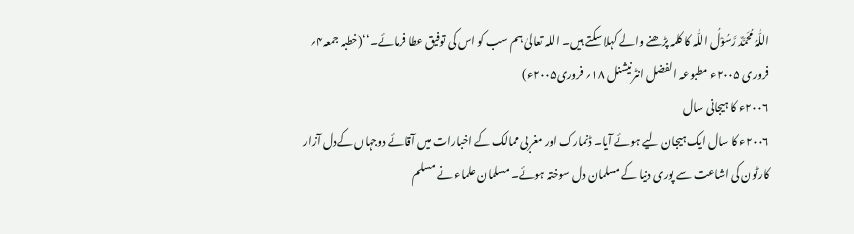اللّٰہُ مُحَمَّدٌ رَّسُوْلُ اللّٰہ کا کلمہ پڑھنے والے کہلا سکتے ہیں۔ اللہ تعالیٰ ہم سب کو اس کی توفیق عطا فرمائے۔‘‘(خطبہ جمعہ۴؍ فروری ۲۰۰۵ء مطبوعہ الفضل انٹرنیشنل ۱۸؍ فروری۲۰۰۵ء)
۲۰۰۶ء کا ہیجانی سال
۲۰۰۶ء کا سال ایک ہیجان لیے ہوئے آیا۔ ڈنمارک اور مغربی ممالک کے اخبارات میں آقائے دوجہاں کےدل آزار کارٹون کی اشاعت سے پوری دنیا کے مسلمان دل سوختہ ہوئے۔ مسلمان علماء نے مسلم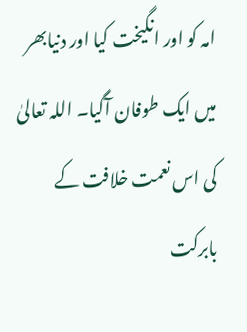امہ کو اور انگیخت کیا اور دنیابھر میں ایک طوفان آگیا۔ اللہ تعالیٰ کی اس نعمت خلافت کے بابرکت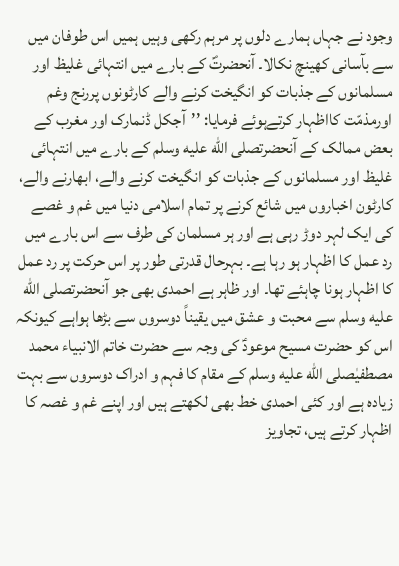وجود نے جہاں ہمارے دلوں پر مرہم رکھی وہیں ہمیں اس طوفان میں سے بآسانی کھینچ نکالا۔ آنحضرتؐ کے بارے میں انتہائی غلیظ اور مسلمانوں کے جذبات کو انگیخت کرنے والے کارٹونوں پررنج وغم اورمذمّت کااظہار کرتےہوئے فرمایا: ’’آجکل ڈنمارک اور مغرب کے بعض ممالک کے آنحضرتصلى الله عليه وسلم کے بارے میں انتہائی غلیظ اور مسلمانوں کے جذبات کو انگیخت کرنے والے، ابھارنے والے، کارٹون اخباروں میں شائع کرنے پر تمام اسلامی دنیا میں غم و غصے کی ایک لہر دوڑ رہی ہے اور ہر مسلمان کی طرف سے اس بارے میں رد عمل کا اظہار ہو رہا ہے۔ بہرحال قدرتی طور پر اس حرکت پر رد عمل کا اظہار ہونا چاہئے تھا۔ اور ظاہر ہے احمدی بھی جو آنحضرتصلى الله عليه وسلم سے محبت و عشق میں یقیناً دوسروں سے بڑھا ہواہے کیونکہ اس کو حضرت مسیح موعودؑ کی وجہ سے حضرت خاتم الانبیاء محمد مصطفیٰصلى الله عليه وسلم کے مقام کا فہم و ادراک دوسروں سے بہت زیادہ ہے اور کئی احمدی خط بھی لکھتے ہیں اور اپنے غم و غصہ کا اظہار کرتے ہیں، تجاویز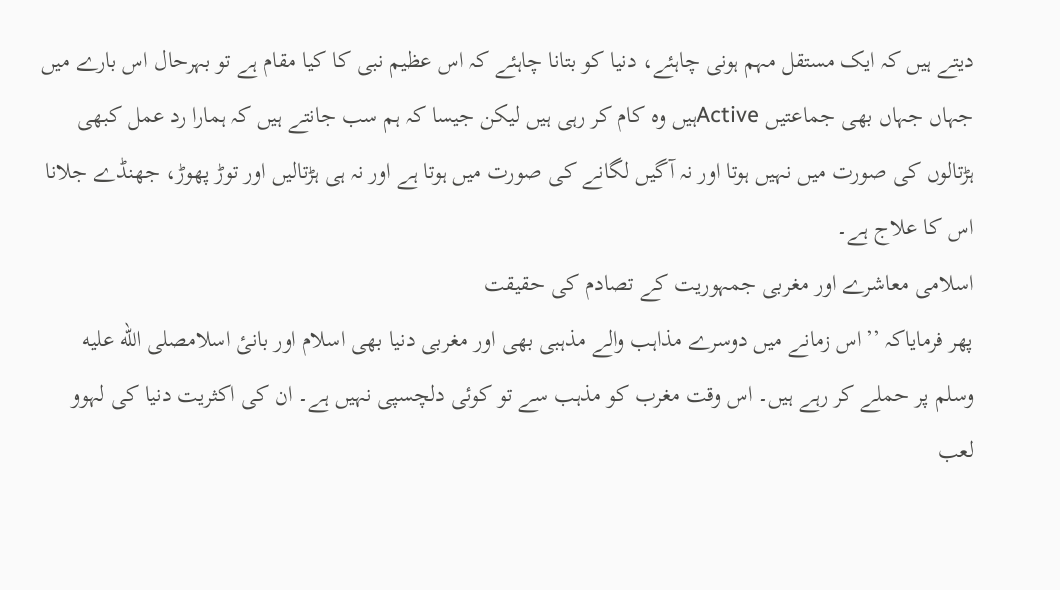دیتے ہیں کہ ایک مستقل مہم ہونی چاہئے، دنیا کو بتانا چاہئے کہ اس عظیم نبی کا کیا مقام ہے تو بہرحال اس بارے میں جہاں جہاں بھی جماعتیں Activeہیں وہ کام کر رہی ہیں لیکن جیسا کہ ہم سب جانتے ہیں کہ ہمارا رد عمل کبھی ہڑتالوں کی صورت میں نہیں ہوتا اور نہ آگیں لگانے کی صورت میں ہوتا ہے اور نہ ہی ہڑتالیں اور توڑ پھوڑ، جھنڈے جلانا اس کا علاج ہے۔
اسلامی معاشرے اور مغربی جمہوریت کے تصادم کی حقیقت
پھر فرمایاکہ ’’اس زمانے میں دوسرے مذاہب والے مذہبی بھی اور مغربی دنیا بھی اسلام اور بانیٔ اسلامصلى الله عليه وسلم پر حملے کر رہے ہیں۔ اس وقت مغرب کو مذہب سے تو کوئی دلچسپی نہیں ہے۔ ان کی اکثریت دنیا کی لہوو لعب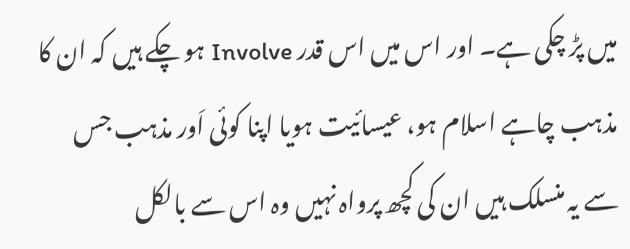میں پڑ چکی ہے۔ اور اس میں اس قدر Involve ہو چکے ہیں کہ ان کا مذہب چاہے اسلام ہو، عیسائیت ہویا اپنا کوئی اَور مذہب جس سے یہ منسلک ہیں ان کی کچھ پرواہ نہیں وہ اس سے بالکل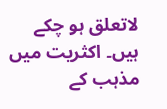لاتعلق ہو چکے ہیں۔ اکثریت میں مذہب کے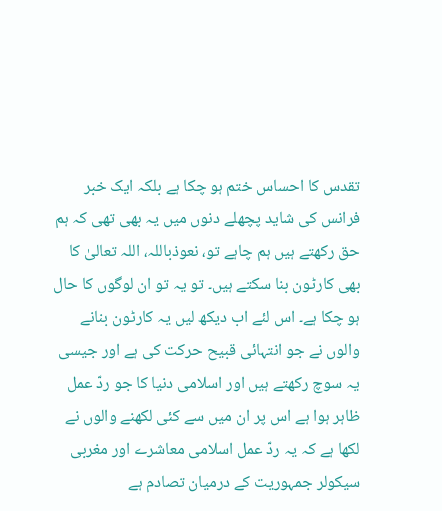تقدس کا احساس ختم ہو چکا ہے بلکہ ایک خبر فرانس کی شاید پچھلے دنوں میں یہ بھی تھی کہ ہم حق رکھتے ہیں ہم چاہے تو، نعوذباللہ، اللہ تعالیٰ کا بھی کارٹون بنا سکتے ہیں۔ تو یہ تو ان لوگوں کا حال ہو چکا ہے۔ اس لئے اب دیکھ لیں یہ کارٹون بنانے والوں نے جو انتہائی قبیح حرکت کی ہے اور جیسی یہ سوچ رکھتے ہیں اور اسلامی دنیا کا جو ردّ عمل ظاہر ہوا ہے اس پر ان میں سے کئی لکھنے والوں نے لکھا ہے کہ یہ ردّ عمل اسلامی معاشرے اور مغربی سیکولر جمہوریت کے درمیان تصادم ہے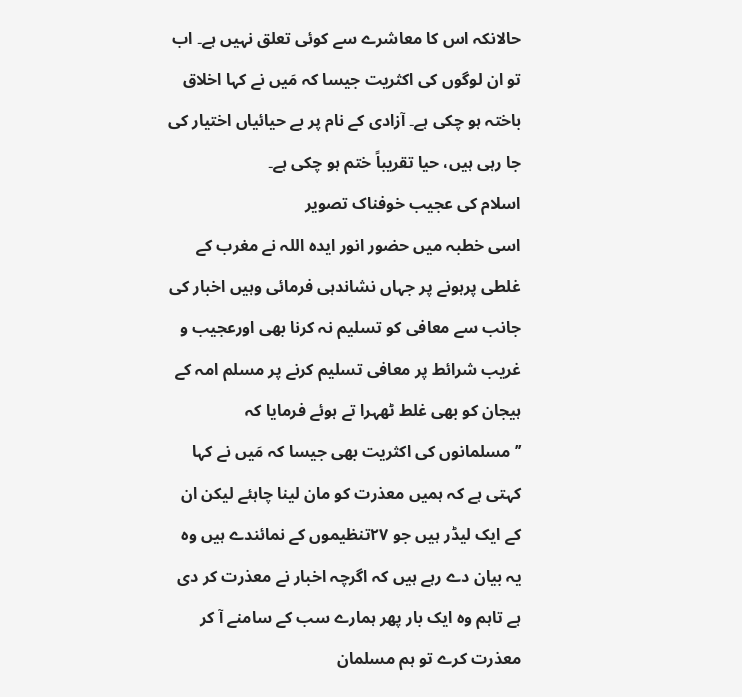حالانکہ اس کا معاشرے سے کوئی تعلق نہیں ہے۔ اب تو ان لوگوں کی اکثریت جیسا کہ مَیں نے کہا اخلاق باختہ ہو چکی ہے۔ آزادی کے نام پر بے حیائیاں اختیار کی جا رہی ہیں، حیا تقریباً ختم ہو چکی ہے۔
اسلام کی عجیب خوفناک تصویر
اسی خطبہ میں حضور انور ایدہ اللہ نے مغرب کے غلطی پرہونے پر جہاں نشاندہی فرمائی وہیں اخبار کی جانب سے معافی کو تسلیم نہ کرنا بھی اورعجیب و غریب شرائط پر معافی تسلیم کرنے پر مسلم امہ کے ہیجان کو بھی غلط ٹھہرا تے ہوئے فرمایا کہ ’’مسلمانوں کی اکثریت بھی جیسا کہ مَیں نے کہا کہتی ہے کہ ہمیں معذرت کو مان لینا چاہئے لیکن ان کے ایک لیڈر ہیں جو ۲۷تنظیموں کے نمائندے ہیں وہ یہ بیان دے رہے ہیں کہ اگرچہ اخبار نے معذرت کر دی ہے تاہم وہ ایک بار پھر ہمارے سب کے سامنے آ کر معذرت کرے تو ہم مسلمان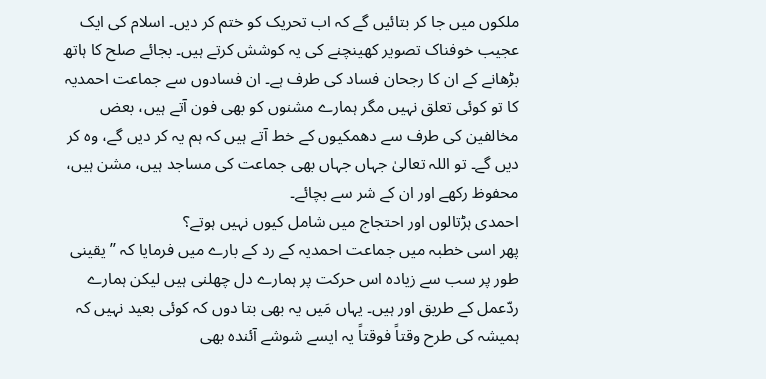ملکوں میں جا کر بتائیں گے کہ اب تحریک کو ختم کر دیں۔ اسلام کی ایک عجیب خوفناک تصویر کھینچنے کی یہ کوشش کرتے ہیں۔ بجائے صلح کا ہاتھ بڑھانے کے ان کا رجحان فساد کی طرف ہے۔ ان فسادوں سے جماعت احمدیہ کا تو کوئی تعلق نہیں مگر ہمارے مشنوں کو بھی فون آتے ہیں، بعض مخالفین کی طرف سے دھمکیوں کے خط آتے ہیں کہ ہم یہ کر دیں گے، وہ کر دیں گے۔ تو اللہ تعالیٰ جہاں جہاں بھی جماعت کی مساجد ہیں، مشن ہیں، محفوظ رکھے اور ان کے شر سے بچائے۔
احمدی ہڑتالوں اور احتجاج میں شامل کیوں نہیں ہوتے؟
پھر اسی خطبہ میں جماعت احمدیہ کے رد کے بارے میں فرمایا کہ ’’یقینی طور پر سب سے زیادہ اس حرکت پر ہمارے دل چھلنی ہیں لیکن ہمارے ردّعمل کے طریق اور ہیں۔ یہاں مَیں یہ بھی بتا دوں کہ کوئی بعید نہیں کہ ہمیشہ کی طرح وقتاً فوقتاً یہ ایسے شوشے آئندہ بھی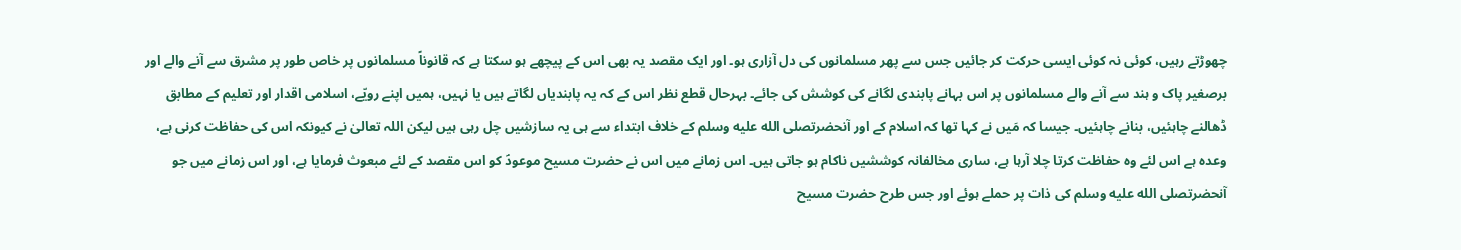چھوڑتے رہیں، کوئی نہ کوئی ایسی حرکت کر جائیں جس سے پھر مسلمانوں کی دل آزاری ہو۔ اور ایک مقصد یہ بھی اس کے پیچھے ہو سکتا ہے کہ قانوناً مسلمانوں پر خاص طور پر مشرق سے آنے والے اور برصغیر پاک و ہند سے آنے والے مسلمانوں پر اس بہانے پابندی لگانے کی کوشش کی جائے۔ بہرحال قطع نظر اس کے کہ یہ پابندیاں لگاتے ہیں یا نہیں، ہمیں اپنے رویّے، اسلامی اقدار اور تعلیم کے مطابق ڈھالنے چاہئیں، بنانے چاہئیں۔ جیسا کہ مَیں نے کہا تھا کہ اسلام کے اور آنحضرتصلى الله عليه وسلم کے خلاف ابتداء سے ہی یہ سازشیں چل رہی ہیں لیکن اللہ تعالیٰ نے کیونکہ اس کی حفاظت کرنی ہے، وعدہ ہے اس لئے وہ حفاظت کرتا چلا آرہا ہے، ساری مخالفانہ کوششیں ناکام ہو جاتی ہیں۔ اس زمانے میں اس نے حضرت مسیح موعودؑ کو اس مقصد کے لئے مبعوث فرمایا ہے، اور اس زمانے میں جو آنحضرتصلى الله عليه وسلم کی ذات پر حملے ہوئے اور جس طرح حضرت مسیح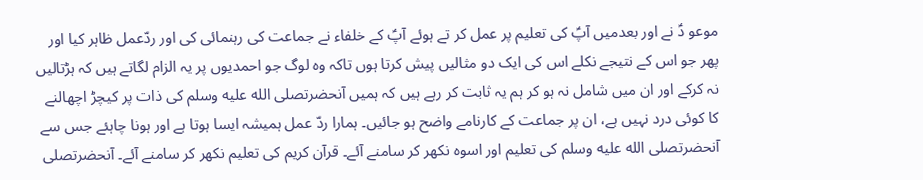موعو دؑ نے اور بعدمیں آپؑ کی تعلیم پر عمل کر تے ہوئے آپؑ کے خلفاء نے جماعت کی رہنمائی کی اور ردّعمل ظاہر کیا اور پھر جو اس کے نتیجے نکلے اس کی ایک دو مثالیں پیش کرتا ہوں تاکہ وہ لوگ جو احمدیوں پر یہ الزام لگاتے ہیں کہ ہڑتالیں نہ کرکے اور ان میں شامل نہ ہو کر ہم یہ ثابت کر رہے ہیں کہ ہمیں آنحضرتصلى الله عليه وسلم کی ذات پر کیچڑ اچھالنے کا کوئی درد نہیں ہے، ان پر جماعت کے کارنامے واضح ہو جائیں۔ ہمارا ردّ عمل ہمیشہ ایسا ہوتا ہے اور ہونا چاہئے جس سے آنحضرتصلى الله عليه وسلم کی تعلیم اور اسوہ نکھر کر سامنے آئے۔ قرآن کریم کی تعلیم نکھر کر سامنے آئے۔ آنحضرتصلى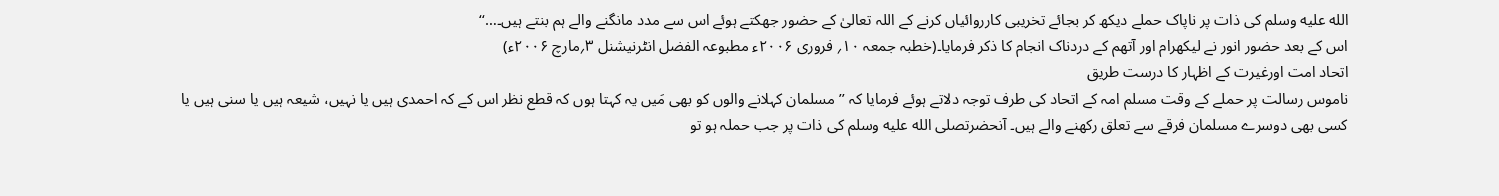الله عليه وسلم کی ذات پر ناپاک حملے دیکھ کر بجائے تخریبی کارروائیاں کرنے کے اللہ تعالیٰ کے حضور جھکتے ہوئے اس سے مدد مانگنے والے ہم بنتے ہیں۔…‘‘
اس کے بعد حضور انور نے لیکھرام اور آتھم کے دردناک انجام کا ذکر فرمایا۔(خطبہ جمعہ ۱۰؍ فروری ۲۰۰۶ء مطبوعہ الفضل انٹرنیشنل ۳؍مارچ ۲۰۰۶ء)
اتحاد امت اورغیرت کے اظہار کا درست طریق
ناموس رسالت پر حملے کے وقت مسلم امہ کے اتحاد کی طرف توجہ دلاتے ہوئے فرمایا کہ ’’مسلمان کہلانے والوں کو بھی مَیں یہ کہتا ہوں کہ قطع نظر اس کے کہ احمدی ہیں یا نہیں، شیعہ ہیں یا سنی ہیں یا کسی بھی دوسرے مسلمان فرقے سے تعلق رکھنے والے ہیں۔ آنحضرتصلى الله عليه وسلم کی ذات پر جب حملہ ہو تو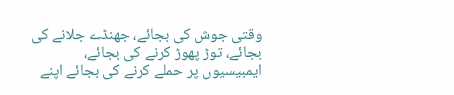وقتی جوش کی بجائے، جھنڈے جلانے کی بجائے، توڑ پھوڑ کرنے کی بجائے، ایمبیسیوں پر حملے کرنے کی بجائے اپنے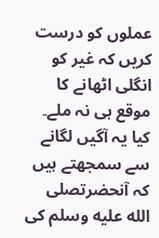عملوں کو درست کریں کہ غیر کو انگلی اٹھانے کا موقع ہی نہ ملے۔ کیا یہ آگیں لگانے سے سمجھتے ہیں کہ آنحضرتصلى الله عليه وسلم کی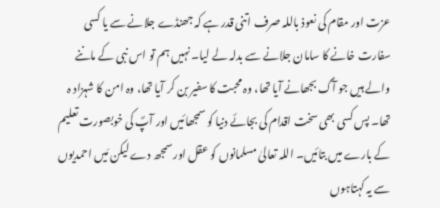عزت اور مقام کی نعوذ باللہ صرف اتنی قدر ہے کہ جھنڈے جلانے سے یا کسی سفارت خانے کا سامان جلانے سے بدلہ لے لیا۔ نہیں ہم تو اس نبی کے ماننے والے ہیں جو آگ بجھانے آیا تھا، وہ محبت کا سفیر بن کر آیا تھا، وہ امن کا شہزاد ہ تھا۔ پس کسی بھی سخت اقدام کی بجائے دنیا کو سمجھائیں اور آپؐ کی خوبصورت تعلیم کے بارے میں بتائیں۔ اللہ تعالیٰ مسلمانوں کو عقل اور سمجھ دے لیکن مَیں احمدیوں سے یہ کہتاہوں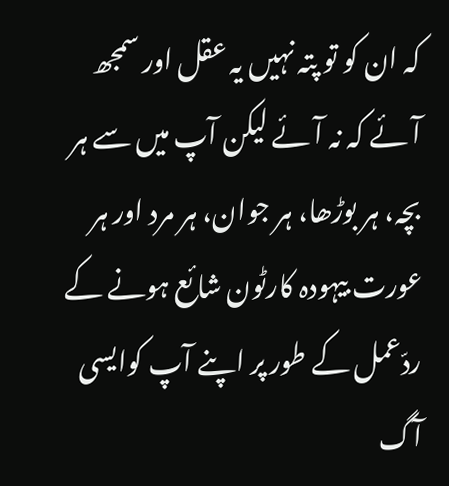کہ ان کو تو پتہ نہیں یہ عقل اور سمجھ آئے کہ نہ آئے لیکن آپ میں سے ہر بچہ، ہر بوڑھا، ہر جوان، ہر مرد اور ہر عورت بیہودہ کارٹون شائع ہونے کے ردّعمل کے طور پر اپنے آپ کوایسی آگ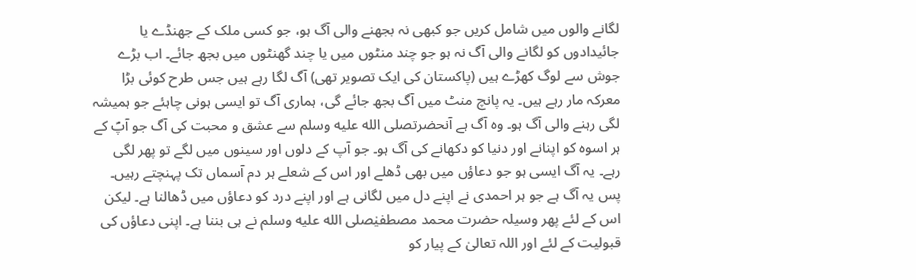لگانے والوں میں شامل کریں جو کبھی نہ بجھنے والی آگ ہو، جو کسی ملک کے جھنڈے یا جائیدادوں کو لگانے والی آگ نہ ہو جو چند منٹوں میں یا چند گھنٹوں میں بجھ جائے۔ اب بڑے جوش سے لوگ کھڑے ہیں (پاکستان کی ایک تصویر تھی) آگ لگا رہے ہیں جس طرح کوئی بڑا معرکہ مار رہے ہیں۔ یہ پانچ منٹ میں آگ بجھ جائے گی، ہماری آگ تو ایسی ہونی چاہئے جو ہمیشہ لگی رہنے والی آگ ہو۔ وہ آگ ہے آنحضرتصلى الله عليه وسلم سے عشق و محبت کی آگ جو آپؐ کے ہر اسوہ کو اپنانے اور دنیا کو دکھانے کی آگ ہو۔ جو آپ کے دلوں اور سینوں میں لگے تو پھر لگی رہے۔ یہ آگ ایسی ہو جو دعاؤں میں بھی ڈھلے اور اس کے شعلے ہر دم آسماں تک پہنچتے رہیں۔ پس یہ آگ ہے جو ہر احمدی نے اپنے دل میں لگانی ہے اور اپنے درد کو دعاؤں میں ڈھالنا ہے۔ لیکن اس کے لئے پھر وسیلہ حضرت محمد مصطفیٰصلى الله عليه وسلم نے ہی بننا ہے۔ اپنی دعاؤں کی قبولیت کے لئے اور اللہ تعالیٰ کے پیار کو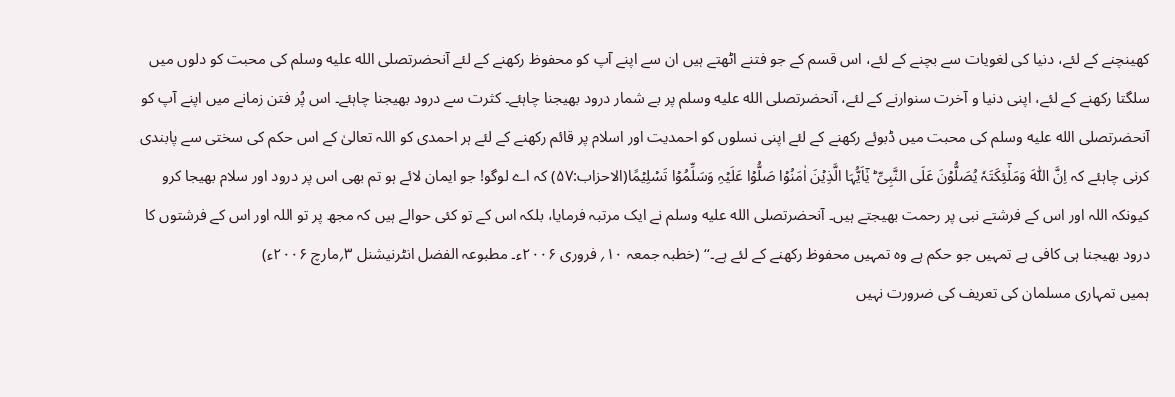کھینچنے کے لئے، دنیا کی لغویات سے بچنے کے لئے، اس قسم کے جو فتنے اٹھتے ہیں ان سے اپنے آپ کو محفوظ رکھنے کے لئے آنحضرتصلى الله عليه وسلم کی محبت کو دلوں میں سلگتا رکھنے کے لئے، اپنی دنیا و آخرت سنوارنے کے لئے، آنحضرتصلى الله عليه وسلم پر بے شمار درود بھیجنا چاہئے۔ کثرت سے درود بھیجنا چاہئے۔ اس پُر فتن زمانے میں اپنے آپ کو آنحضرتصلى الله عليه وسلم کی محبت میں ڈبوئے رکھنے کے لئے اپنی نسلوں کو احمدیت اور اسلام پر قائم رکھنے کے لئے ہر احمدی کو اللہ تعالیٰ کے اس حکم کی سختی سے پابندی کرنی چاہئے کہ اِنَّ اللّٰہَ وَمَلٰٓئِکَتَہٗ یُصَلُّوۡنَ عَلَی النَّبِیِّ ؕ یٰۤاَیُّہَا الَّذِیۡنَ اٰمَنُوۡا صَلُّوۡا عَلَیۡہِ وَسَلِّمُوۡا تَسۡلِیۡمًا(الاحزاب:۵۷) کہ اے لوگو! جو ایمان لائے ہو تم بھی اس پر درود اور سلام بھیجا کرو کیونکہ اللہ اور اس کے فرشتے نبی پر رحمت بھیجتے ہیں۔ آنحضرتصلى الله عليه وسلم نے ایک مرتبہ فرمایا، بلکہ اس کے تو کئی حوالے ہیں کہ مجھ پر تو اللہ اور اس کے فرشتوں کا درود بھیجنا ہی کافی ہے تمہیں جو حکم ہے وہ تمہیں محفوظ رکھنے کے لئے ہے۔‘‘ (خطبہ جمعہ ۱۰؍ فروری ۲۰۰۶ء۔ مطبوعہ الفضل انٹرنیشنل ۳؍مارچ ۲۰۰۶ء)
ہمیں تمہاری مسلمان کی تعریف کی ضرورت نہیں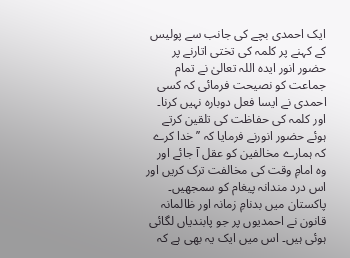ایک احمدی بچے کی جانب سے پولیس کے کہنے پر کلمہ کی تختی اتارنے پر حضور انور ایدہ اللہ تعالیٰ نے تمام جماعت کو نصیحت فرمائی کہ کسی احمدی نے ایسا فعل دوبارہ نہیں کرنا۔ اور کلمہ کی حفاظت کی تلقین کرتے ہوئے حضور انورنے فرمایا کہ ’’خدا کرے کہ ہمارے مخالفین کو عقل آ جائے اور وہ امامِ وقت کی مخالفت ترک کریں اور اس درد مندانہ پیغام کو سمجھیں۔ پاکستان میں بدنامِ زمانہ اور ظالمانہ قانون نے احمدیوں پر جو پابندیاں لگائی ہوئی ہیں۔ اس میں ایک یہ بھی ہے کہ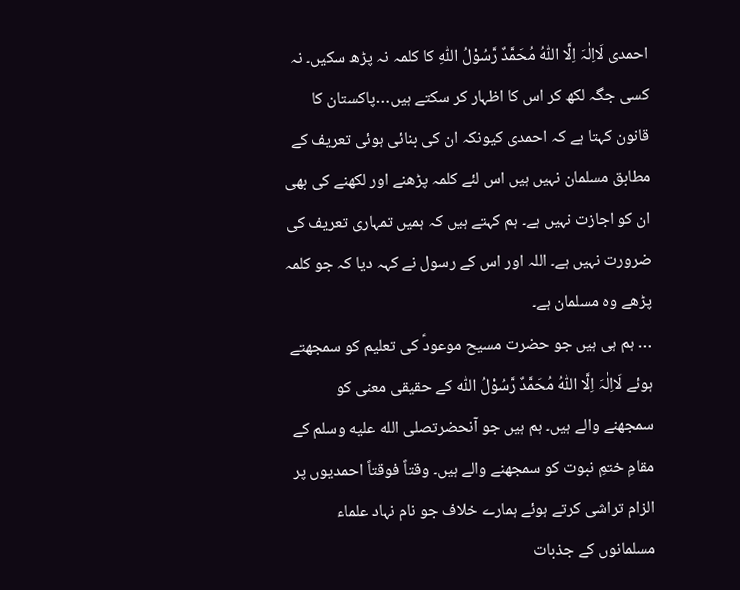احمدی لَااِلٰہَ اِلَّا اللّٰہُ مُحَمَّدٌ رَّسُوْلُ اللّٰہِ کا کلمہ نہ پڑھ سکیں۔ نہ کسی جگہ لکھ کر اس کا اظہار کر سکتے ہیں…پاکستان کا قانون کہتا ہے کہ احمدی کیونکہ ان کی بنائی ہوئی تعریف کے مطابق مسلمان نہیں ہیں اس لئے کلمہ پڑھنے اور لکھنے کی بھی ان کو اجازت نہیں ہے۔ ہم کہتے ہیں کہ ہمیں تمہاری تعریف کی ضرورت نہیں ہے۔ اللہ اور اس کے رسول نے کہہ دیا کہ جو کلمہ پڑھے وہ مسلمان ہے۔
… ہم ہی ہیں جو حضرت مسیح موعودؑ کی تعلیم کو سمجھتے ہوئے لَااِلٰہَ اِلَّا اللّٰہُ مُحَمَّدٌ رَّسُوْلُ اللّٰہ کے حقیقی معنی کو سمجھنے والے ہیں۔ ہم ہیں جو آنحضرتصلى الله عليه وسلم کے مقامِ ختمِ نبوت کو سمجھنے والے ہیں۔ وقتاً فوقتاً احمدیوں پر الزام تراشی کرتے ہوئے ہمارے خلاف جو نام نہاد علماء مسلمانوں کے جذبات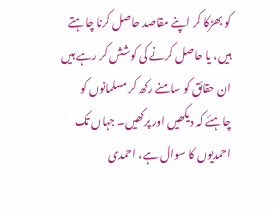کو بھڑکا کر اپنے مقاصد حاصل کرنا چاہتے ہیں، یا حاصل کرنے کی کوشش کر رہے ہیں ان حقائق کو سامنے رکھ کر مسلمانوں کو چاہئے کہ دیکھیں اور پرکھیں۔ جہاں تک احمدیوں کا سوال ہے، احمدی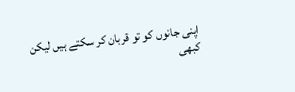اپنی جانوں کو تو قربان کر سکتے ہیں لیکن کبھی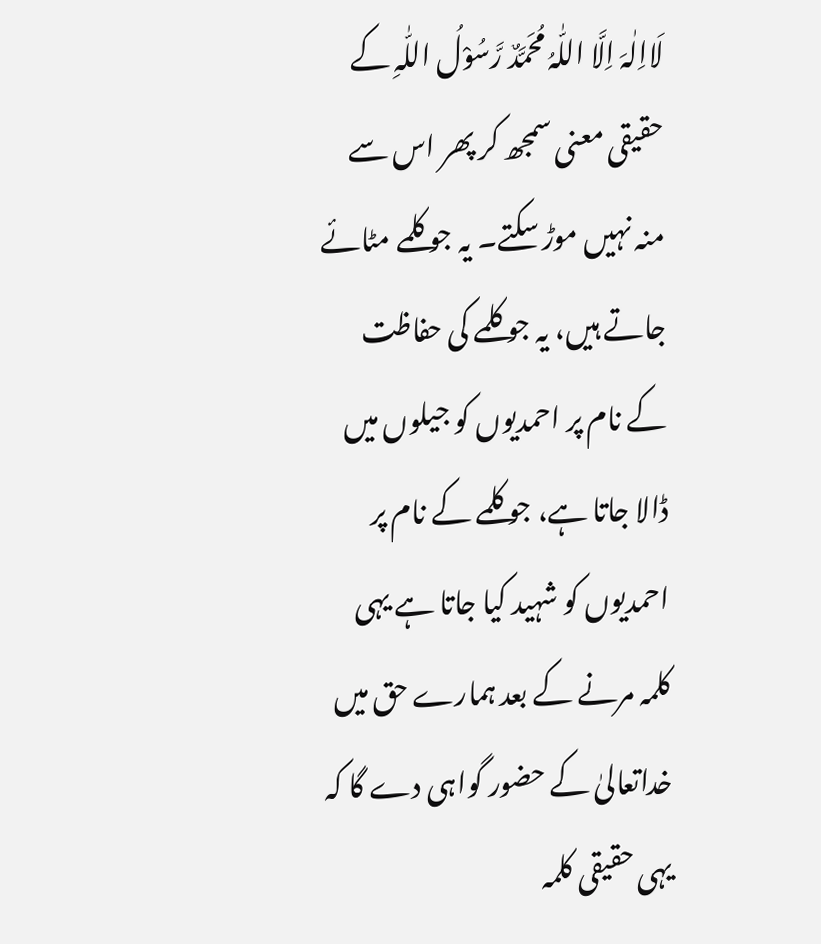لَااِلٰہَ اِلَّا اللّٰہُ مُحَمَّدٌ رَّسُوْلُ اللّٰہِ کے حقیقی معنی سمجھ کر پھر اس سے منہ نہیں موڑ سکتے۔ یہ جو کلمے مٹائے جاتے ہیں، یہ جو کلمے کی حفاظت کے نام پر احمدیوں کو جیلوں میں ڈالا جاتا ہے، جو کلمے کے نام پر احمدیوں کو شہید کیا جاتا ہے یہی کلمہ مرنے کے بعد ہمارے حق میں خداتعالیٰ کے حضور گواہی دے گا کہ یہی حقیقی کلمہ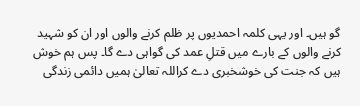گو ہیں۔ اور یہی کلمہ احمدیوں پر ظلم کرنے والوں اور ان کو شہید کرنے والوں کے بارے میں قتلِ عمد کی گواہی دے گا۔ پس ہم خوش ہیں کہ جنت کی خوشخبری دے کراللہ تعالیٰ ہمیں دائمی زندگی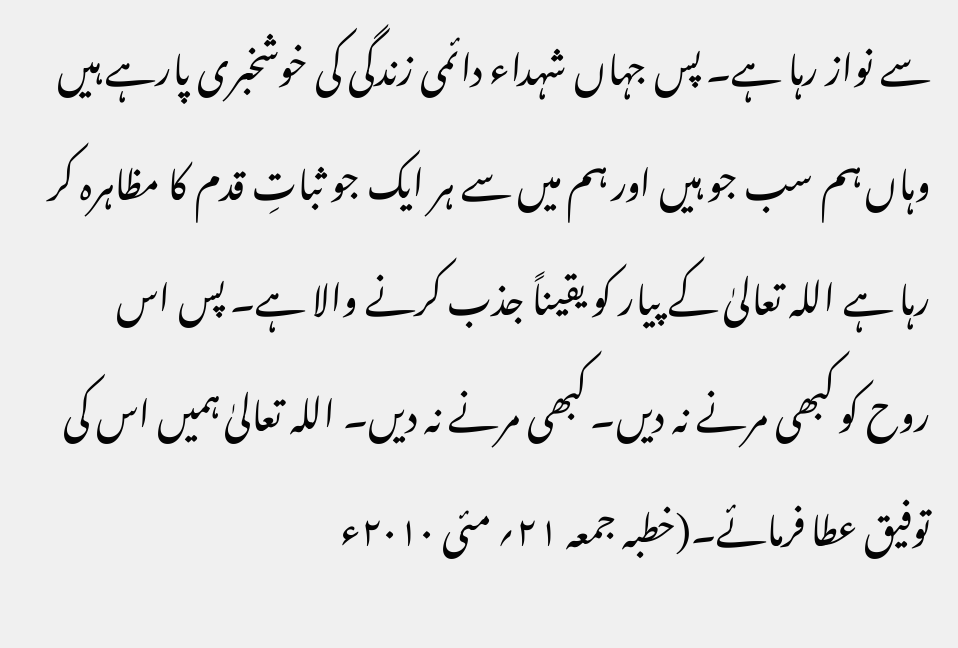سے نواز رہا ہے۔ پس جہاں شہداء دائمی زندگی کی خوشخبری پارہے ہیں وہاں ہم سب جو ہیں اور ہم میں سے ہر ایک جو ثباتِ قدم کا مظاہرہ کر رہا ہے اللہ تعالیٰ کے پیار کو یقیناً جذب کرنے والا ہے۔ پس اس روح کو کبھی مرنے نہ دیں۔ کبھی مرنے نہ دیں۔ اللہ تعالیٰ ہمیں اس کی توفیق عطا فرمائے۔(خطبہ جمعہ ۲۱؍ مئی ۲۰۱۰ء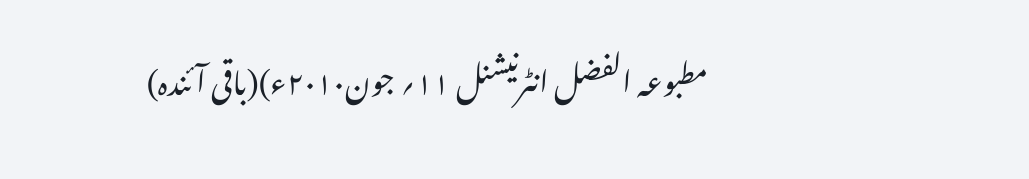مطبوعہ الفضل انٹرنیشنل ۱۱؍ جون۲۰۱۰ء)(باقی آئندہ)